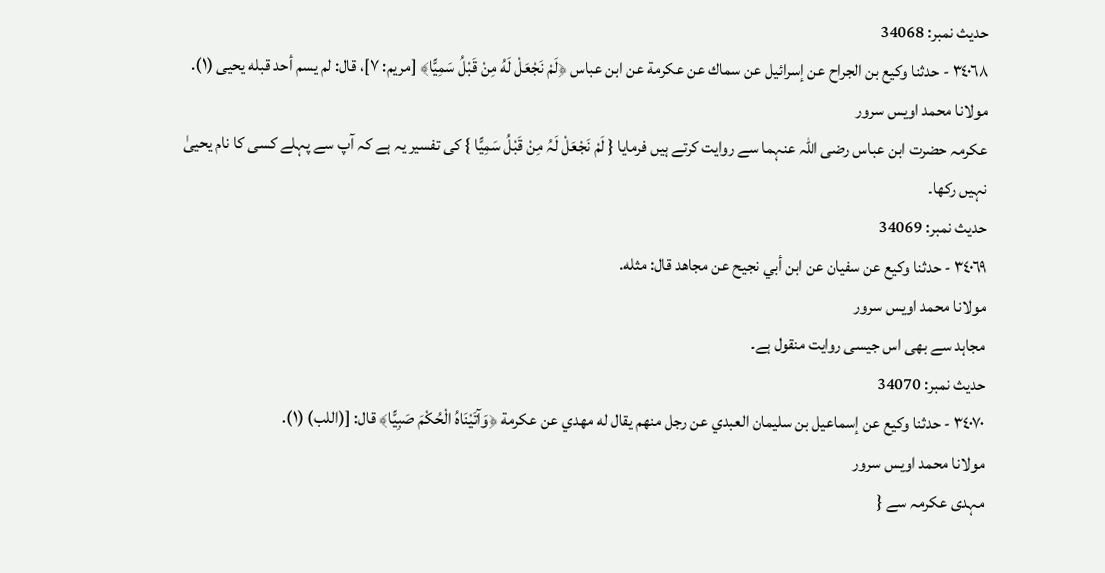حدیث نمبر: 34068
٣٤٠٦٨ - حدثنا وكيع بن الجراح عن إسرائيل عن سماك عن عكرمة عن ابن عباس ﴿لَمْ نَجْعَلْ لَهُ مِنْ قَبْلُ سَمِيًّا﴾ [مريم: ٧]، قال: لم يسم أحد قبله يحيى (١).
مولانا محمد اویس سرور
عکرمہ حضرت ابن عباس رضی اللہ عنہما سے روایت کرتے ہیں فرمایا { لَمْ نَجْعَلْ لَہُ مِنْ قَبْلُ سَمِیًّا } کی تفسیر یہ ہے کہ آپ سے پہلے کسی کا نام یحییٰ نہیں رکھا۔
حدیث نمبر: 34069
٣٤٠٦٩ - حدثنا وكيع عن سفيان عن ابن أبي نجيح عن مجاهد قال: مثله.
مولانا محمد اویس سرور
مجاہد سے بھی اس جیسی روایت منقول ہے۔
حدیث نمبر: 34070
٣٤٠٧٠ - حدثنا وكيع عن إسماعيل بن سليمان العبدي عن رجل منهم يقال له مهدي عن عكرمة ﴿وَآتَيْنَاهُ الْحُكْمَ صَبِيًّا﴾ قال: [(اللب) (١).
مولانا محمد اویس سرور
مہدی عکرمہ سے {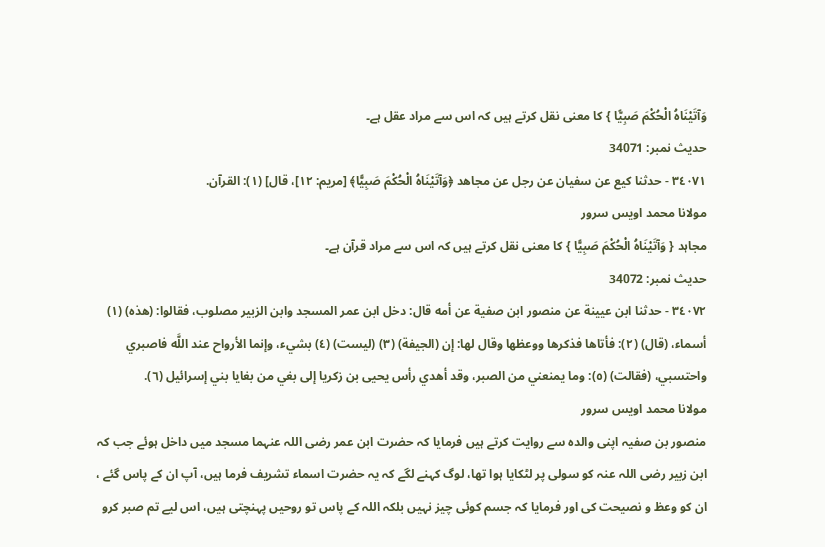وَآتَیْنَاہُ الْحُکْمَ صَبِیًّا } کا معنی نقل کرتے ہیں کہ اس سے مراد عقل ہے۔
حدیث نمبر: 34071
٣٤٠٧١ - حدثنا كيع عن سفيان عن رجل عن مجاهد ﴿وَآتَيْنَاهُ الْحُكْمَ صَبِيًّا﴾ [مريم: ١٢]، قال] (١): القرآن.
مولانا محمد اویس سرور
مجاہد { وَآتَیْنَاہُ الْحُکْمَ صَبِیًّا } کا معنی نقل کرتے ہیں کہ اس سے مراد قرآن ہے۔
حدیث نمبر: 34072
٣٤٠٧٢ - حدثنا ابن عيينة عن منصور ابن صفية عن أمه قال: دخل ابن عمر المسجد وابن الزبير مصلوب، فقالوا: (هذه) (١) أسماء، (قال) (٢): فأتاها فذكرها ووعظها وقال لها: إن (الجيفة) (٣) (ليست) (٤) بشيء، وإنما الأرواح عند اللَّه فاصبري واحتسبي، (فقالت) (٥): وما يمنعني من الصبر، وقد أهدي رأس يحيى بن زكريا إلى بغي من بغايا بني إسرائيل (٦).
مولانا محمد اویس سرور
منصور بن صفیہ اپنی والدہ سے روایت کرتے ہیں فرمایا کہ حضرت ابن عمر رضی اللہ عنہما مسجد میں داخل ہوئے جب کہ ابن زبیر رضی اللہ عنہ کو سولی پر لٹکایا ہوا تھا، لوگ کہنے لگے کہ یہ حضرت اسماء تشریف فرما ہیں، آپ ان کے پاس گئے ، ان کو وعظ و نصیحت کی اور فرمایا کہ جسم کوئی چیز نہیں بلکہ اللہ کے پاس تو روحیں پہنچتی ہیں، اس لیے تم صبر کرو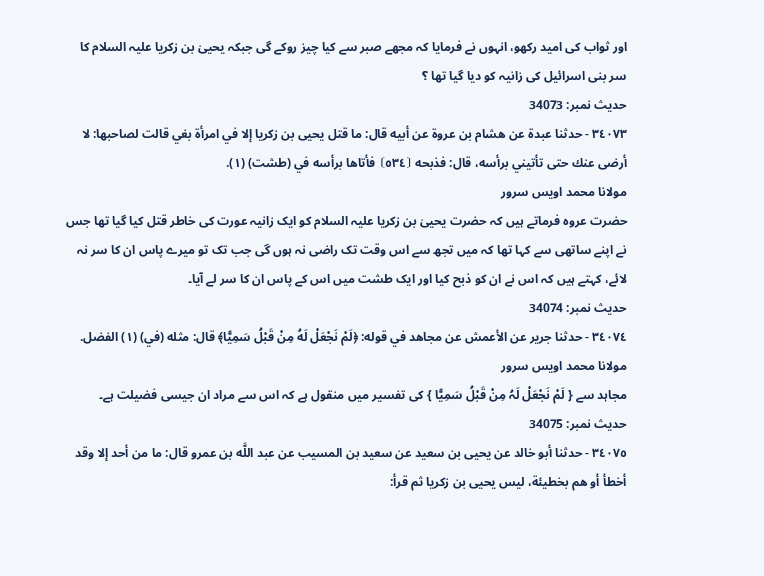اور ثواب کی امید رکھو، انہوں نے فرمایا کہ مجھے صبر سے کیا چیز روکے گی جبکہ یحییٰ بن زکریا علیہ السلام کا سر بنی اسرائیل کی زانیہ کو دیا گیا تھا ؟
حدیث نمبر: 34073
٣٤٠٧٣ - حدثنا عبدة عن هشام بن عروة عن أبيه قال: ما قتل يحيى بن زكريا إلا في امرأة بغي قالت لصاحبها: لا أرضى عنك حتى تأتيني برأسه، قال: فذبحه ⦗٥٣٤⦘ فأتاها برأسه في (طشت) (١).
مولانا محمد اویس سرور
حضرت عروہ فرماتے ہیں کہ حضرت یحییٰ بن زکریا علیہ السلام کو ایک زانیہ عورت کی خاطر قتل کیا گیا تھا جس نے اپنے ساتھی سے کہا تھا کہ میں تجھ سے اس وقت تک راضی نہ ہوں گی جب تک تو میرے پاس ان کا سر نہ لائے، کہتے ہیں کہ اس نے ان کو ذبح کیا اور ایک طشت میں اس کے پاس ان کا سر لے آیا۔
حدیث نمبر: 34074
٣٤٠٧٤ - حدثنا جرير عن الأعمش عن مجاهد في قوله: ﴿لَمْ نَجْعَلْ لَهُ مِنْ قَبْلُ سَمِيًّا﴾ قال: مثله (في) (١) الفضل.
مولانا محمد اویس سرور
مجاہد سے { لَمْ نَجْعَلْ لَہُ مِنْ قَبْلُ سَمِیًّا } کی تفسیر میں منقول ہے کہ اس سے مراد ان جیسی فضیلت ہے۔
حدیث نمبر: 34075
٣٤٠٧٥ - حدثنا أبو خالد عن يحيى بن سعيد عن سعيد بن المسيب عن عبد اللَّه بن عمرو قال: ما من أحد إلا وقد أخطأ أو هم بخطيئة، ليس يحيى بن زكريا ثم قرأ: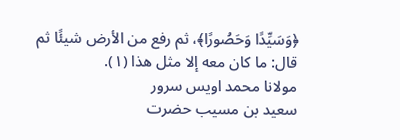﴿وَسَيِّدًا وَحَصُورًا﴾، ثم رفع من الأرض شيئًا ثم قال: ما كان معه إلا مثل هذا (١).
مولانا محمد اویس سرور
سعید بن مسیب حضرت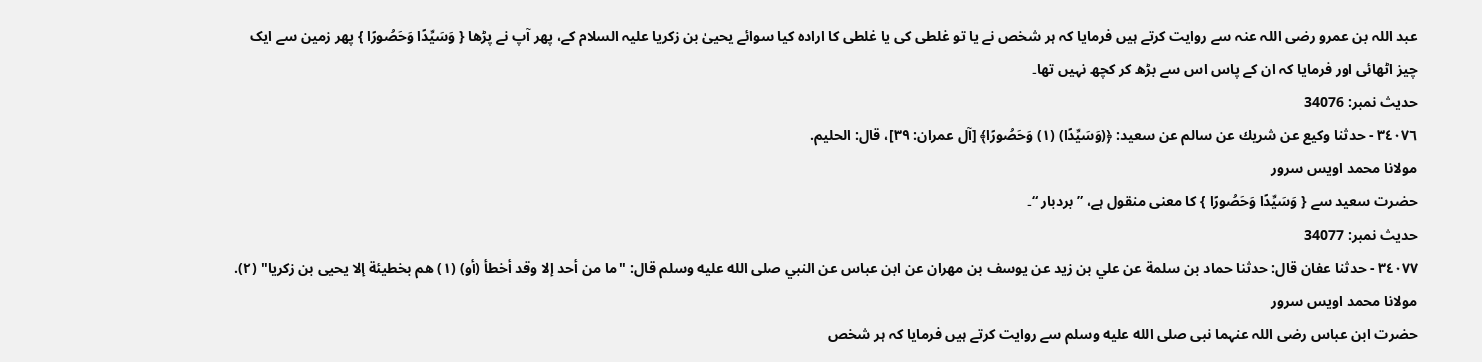عبد اللہ بن عمرو رضی اللہ عنہ سے روایت کرتے ہیں فرمایا کہ ہر شخص نے یا تو غلطی کی یا غلطی کا ارادہ کیا سوائے یحییٰ بن زکریا علیہ السلام کے، پھر آپ نے پڑھا { وَسَیِّدًا وَحَصُورًا } پھر زمین سے ایک چیز اٹھائی اور فرمایا کہ ان کے پاس اس سے بڑھ کر کچھ نہیں تھا۔
حدیث نمبر: 34076
٣٤٠٧٦ - حدثنا وكيع عن شريك عن سالم عن سعيد: ﴿(وَسَيِّدًا) (١) وَحَصُورًا﴾ [آل عمران: ٣٩]، قال: الحليم.
مولانا محمد اویس سرور
حضرت سعید سے { وَسَیِّدًا وَحَصُورًا } کا معنی منقول ہے، ” بردبار “۔
حدیث نمبر: 34077
٣٤٠٧٧ - حدثنا عفان قال: حدثنا حماد بن سلمة عن علي بن زيد عن يوسف بن مهران عن ابن عباس عن النبي صلى الله عليه وسلم قال: "ما من أحد إلا وقد أخطأ (أو) (١) هم بخطيئة إلا يحيى بن زكريا" (٢).
مولانا محمد اویس سرور
حضرت ابن عباس رضی اللہ عنہما نبی صلى الله عليه وسلم سے روایت کرتے ہیں فرمایا کہ ہر شخص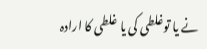نے یا توغلطی کی یا غلطی کا ارادہ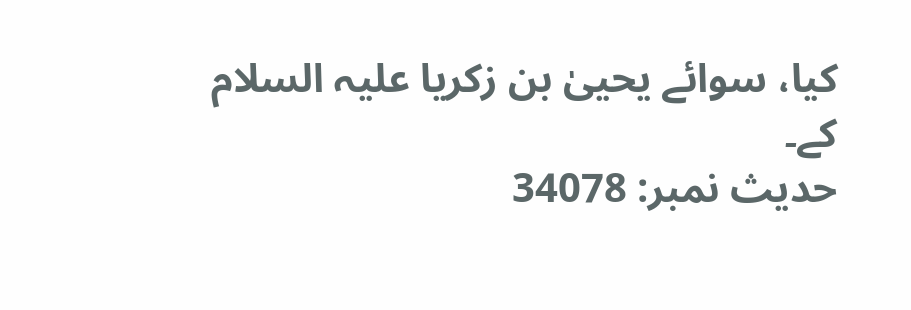کیا، سوائے یحییٰ بن زکریا علیہ السلام کے۔
حدیث نمبر: 34078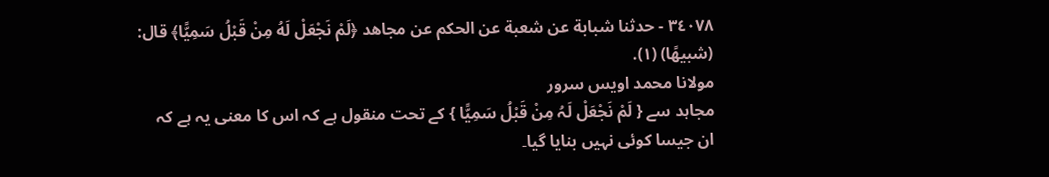٣٤٠٧٨ - حدثنا شبابة عن شعبة عن الحكم عن مجاهد ﴿لَمْ نَجْعَلْ لَهُ مِنْ قَبْلُ سَمِيًّا﴾ قال: (شبيهًا) (١).
مولانا محمد اویس سرور
مجاہد سے { لَمْ نَجْعَلْ لَہُ مِنْ قَبْلُ سَمِیًّا } کے تحت منقول ہے کہ اس کا معنی یہ ہے کہ ان جیسا کوئی نہیں بنایا گیا۔